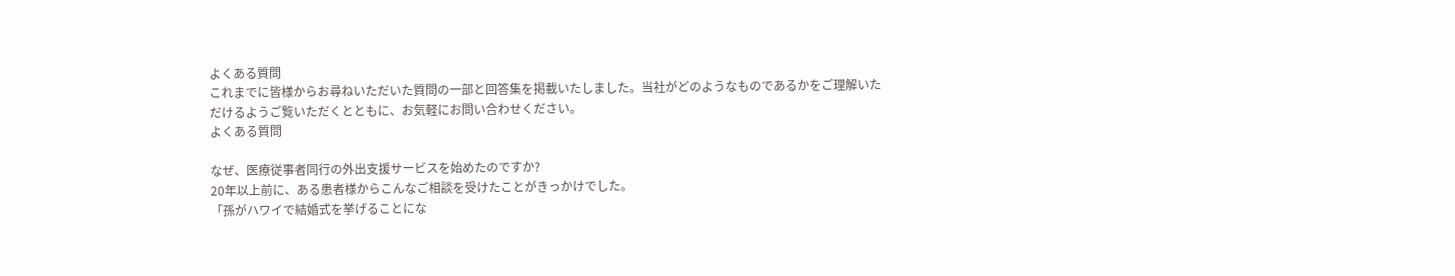よくある質問
これまでに皆様からお尋ねいただいた質問の一部と回答集を掲載いたしました。当社がどのようなものであるかをご理解いただけるようご覧いただくとともに、お気軽にお問い合わせください。
よくある質問

なぜ、医療従事者同行の外出支援サービスを始めたのですか?
20年以上前に、ある患者様からこんなご相談を受けたことがきっかけでした。
「孫がハワイで結婚式を挙げることにな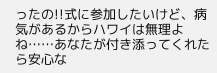ったの!!式に参加したいけど、病気があるからハワイは無理よね……あなたが付き添ってくれたら安心な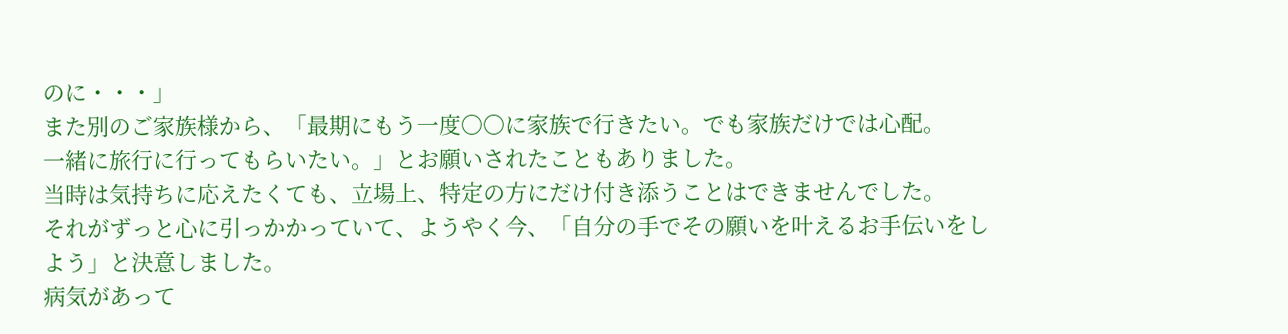のに・・・」
また別のご家族様から、「最期にもう一度〇〇に家族で行きたい。でも家族だけでは心配。
一緒に旅行に行ってもらいたい。」とお願いされたこともありました。
当時は気持ちに応えたくても、立場上、特定の方にだけ付き添うことはできませんでした。
それがずっと心に引っかかっていて、ようやく今、「自分の手でその願いを叶えるお手伝いをしよう」と決意しました。
病気があって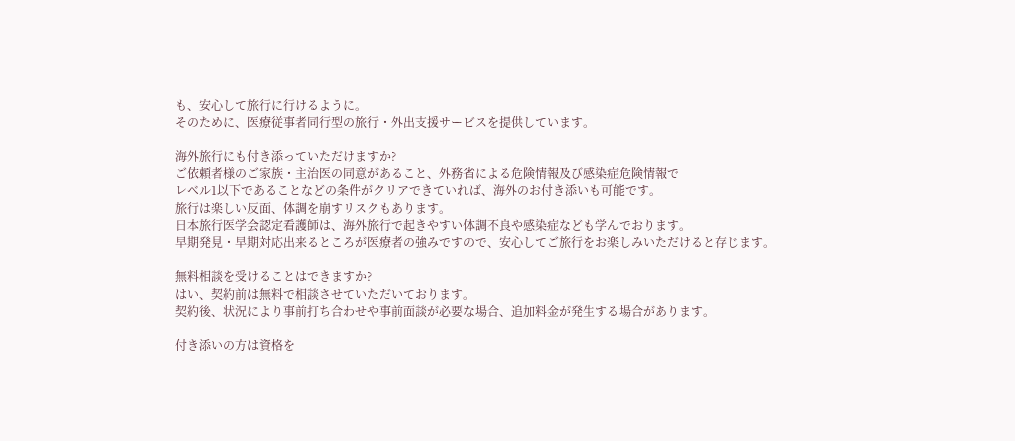も、安心して旅行に行けるように。
そのために、医療従事者同行型の旅行・外出支援サービスを提供しています。

海外旅行にも付き添っていただけますか?
ご依頼者様のご家族・主治医の同意があること、外務省による危険情報及び感染症危険情報で
レベル1以下であることなどの条件がクリアできていれば、海外のお付き添いも可能です。
旅行は楽しい反面、体調を崩すリスクもあります。
日本旅行医学会認定看護師は、海外旅行で起きやすい体調不良や感染症なども学んでおります。
早期発見・早期対応出来るところが医療者の強みですので、安心してご旅行をお楽しみいただけると存じます。

無料相談を受けることはできますか?
はい、契約前は無料で相談させていただいております。
契約後、状況により事前打ち合わせや事前面談が必要な場合、追加料金が発生する場合があります。

付き添いの方は資格を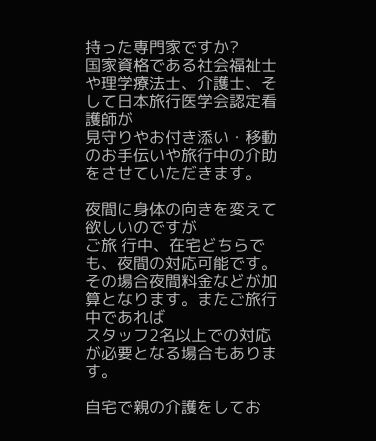持った専門家ですか?
国家資格である社会福祉士や理学療法士、介護士、そして日本旅行医学会認定看護師が
見守りやお付き添い・移動のお手伝いや旅行中の介助をさせていただきます。

夜間に身体の向きを変えて欲しいのですが
ご旅 行中、在宅どちらでも、夜間の対応可能です。その場合夜間料金などが加算となります。またご旅行中であれば
スタッフ2名以上での対応が必要となる場合もあります。

自宅で親の介護をしてお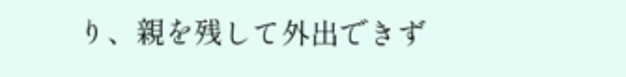り、親を残して外出できず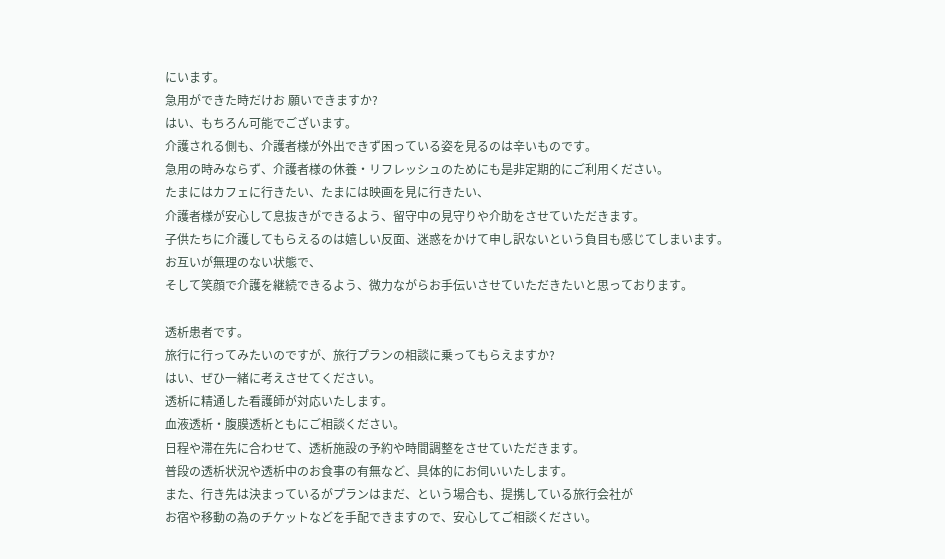にいます。
急用ができた時だけお 願いできますか?
はい、もちろん可能でございます。
介護される側も、介護者様が外出できず困っている姿を見るのは辛いものです。
急用の時みならず、介護者様の休養・リフレッシュのためにも是非定期的にご利用ください。
たまにはカフェに行きたい、たまには映画を見に行きたい、
介護者様が安心して息抜きができるよう、留守中の見守りや介助をさせていただきます。
子供たちに介護してもらえるのは嬉しい反面、迷惑をかけて申し訳ないという負目も感じてしまいます。
お互いが無理のない状態で、
そして笑顔で介護を継続できるよう、微力ながらお手伝いさせていただきたいと思っております。

透析患者です。
旅行に行ってみたいのですが、旅行プランの相談に乗ってもらえますか?
はい、ぜひ一緒に考えさせてください。
透析に精通した看護師が対応いたします。
血液透析・腹膜透析ともにご相談ください。
日程や滞在先に合わせて、透析施設の予約や時間調整をさせていただきます。
普段の透析状況や透析中のお食事の有無など、具体的にお伺いいたします。
また、行き先は決まっているがプランはまだ、という場合も、提携している旅行会社が
お宿や移動の為のチケットなどを手配できますので、安心してご相談ください。